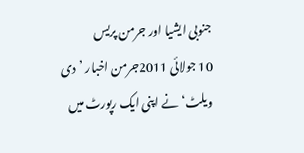جنوبی ایشیا اور جرمن پریس
10 جولائی 2011جرمن اخبار ’دی ویلٹ‘ نے اپنی ایک رپورٹ میں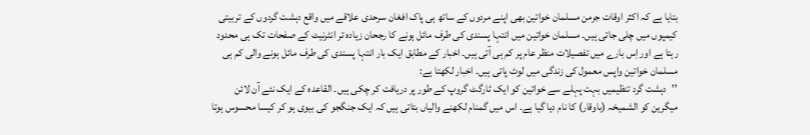بتایا ہے کہ اکثر اوقات جرمن مسلمان خواتین بھی اپنے مردوں کے ساتھ ہی پاک افغان سرحدی علاقے میں واقع دہشت گردوں کے تربیتی کیمپوں میں چلی جاتی ہیں۔ مسلمان خواتین میں انتہا پسندی کی طرف مائل ہونے کا رجحان زیادہ تر انٹرنیٹ کے صفحات تک ہی محدود رہتا ہے اور اِس بارے میں تفصیلات منظر عام پر کم ہی آتی ہیں۔ اخبار کے مطابق ایک بار انتہا پسندی کی طرف مائل ہونے والی کم ہی مسلمان خواتین واپس معمول کی زندگی میں لوٹ پاتی ہیں۔ اخبار لکھتا ہے:
’’دہشت گرد تنظیمیں بہت پہلے سے خواتین کو ایک ٹارگٹ گروپ کے طور پر دریافت کر چکی ہیں۔ القاعدہ کے ایک نئے آن لائن میگرین کو الشمیخہ (باوقار) کا نام دیا گیا ہے۔ اس میں گمنام لکھنے والیاں بتاتی ہیں کہ ایک جنگجو کی بیوی ہو کر کیسا محسوس ہوتا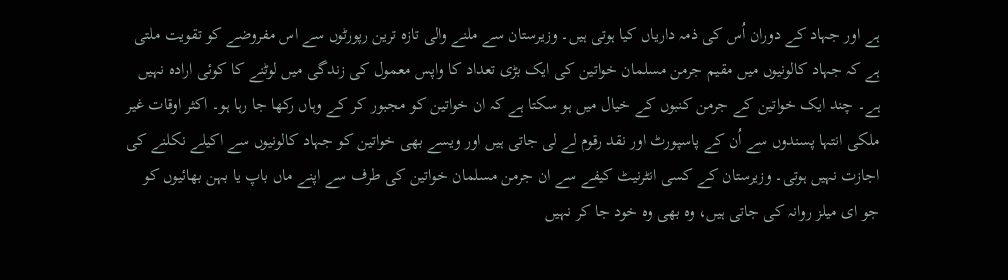ہے اور جہاد کے دوران اُس کی ذمہ داریاں کیا ہوتی ہیں۔ وزیرستان سے ملنے والی تازہ ترین رپورٹوں سے اس مفروضے کو تقویت ملتی ہے کہ جہاد کالونیوں میں مقیم جرمن مسلمان خواتین کی ایک بڑی تعداد کا واپس معمول کی زندگی میں لوٹنے کا کوئی ارادہ نہیں ہے۔ چند ایک خواتین کے جرمن کنبوں کے خیال میں ہو سکتا ہے کہ ان خواتین کو مجبور کر کے وہاں رکھا جا رہا ہو۔ اکثر اوقات غیر ملکی انتہا پسندوں سے اُن کے پاسپورٹ اور نقد رقوم لے لی جاتی ہیں اور ویسے بھی خواتین کو جہاد کالونیوں سے اکیلے نکلنے کی اجازت نہیں ہوتی۔ وزیرستان کے کسی انٹرنیٹ کیفے سے ان جرمن مسلمان خواتین کی طرف سے اپنے ماں باپ یا بہن بھائیوں کو جو ای میلز روانہ کی جاتی ہیں، وہ بھی وہ خود جا کر نہیں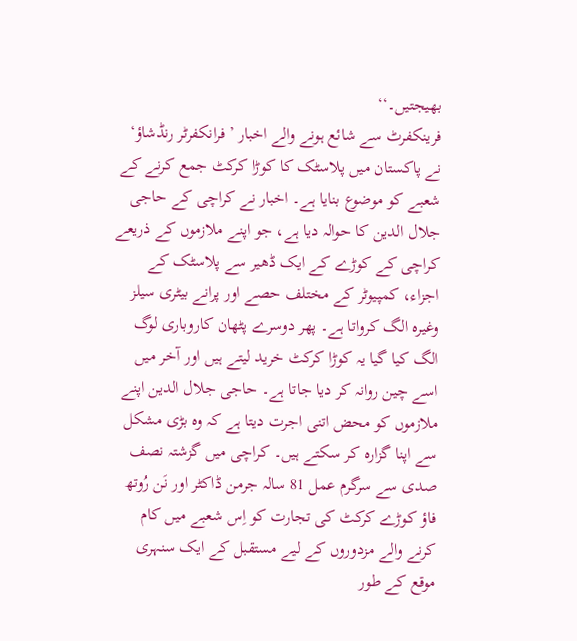بھیجتیں۔‘‘
فرینکفرٹ سے شائع ہونے والے اخبار ’فرانکفرٹر رنڈشاؤ‘ نے پاکستان میں پلاسٹک کا کوڑا کرکٹ جمع کرنے کے شعبے کو موضوع بنایا ہے۔ اخبار نے کراچی کے حاجی جلال الدین کا حوالہ دیا ہے، جو اپنے ملازموں کے ذریعے کراچی کے کوڑے کے ایک ڈھیر سے پلاسٹک کے اجزاء، کمپیوٹر کے مختلف حصے اور پرانے بیٹری سیلز وغیرہ الگ کرواتا ہے۔ پھر دوسرے پٹھان کاروباری لوگ الگ کیا گیا یہ کوڑا کرکٹ خرید لیتے ہیں اور آخر میں اسے چین روانہ کر دیا جاتا ہے۔ حاجی جلال الدین اپنے ملازموں کو محض اتنی اجرت دیتا ہے کہ وہ بڑی مشکل سے اپنا گزارہ کر سکتے ہیں۔ کراچی میں گزشتہ نصف صدی سے سرگرم عمل 81 سالہ جرمن ڈاکٹر اور نَن رُوتھ فاؤ کوڑے کرکٹ کی تجارت کو اِس شعبے میں کام کرنے والے مزدوروں کے لیے مستقبل کے ایک سنہری موقع کے طور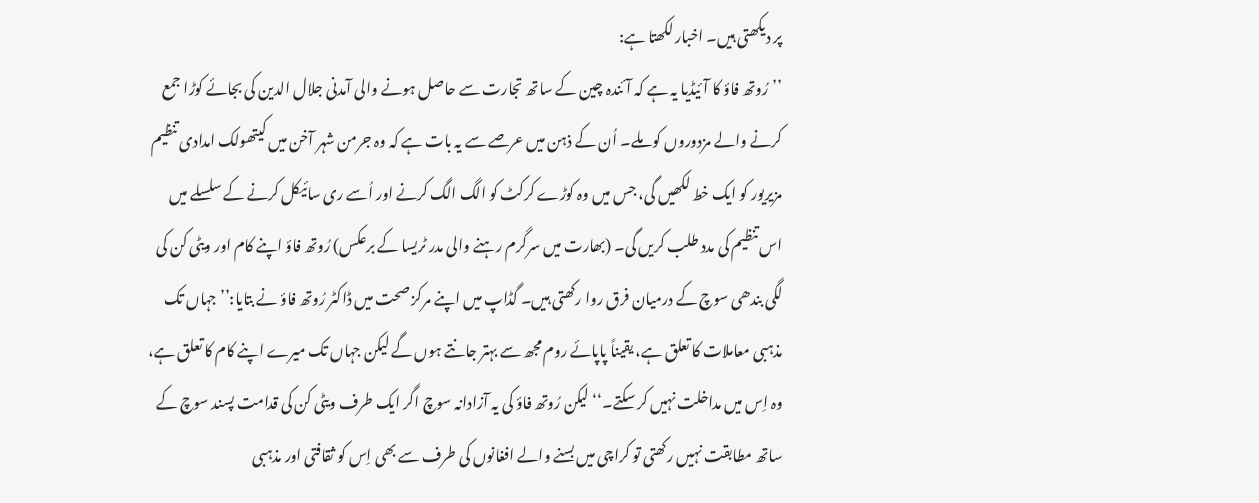پر دیکھتی ہیں۔ اخبار لکھتا ہے:
’’رُوتھ فاؤ کا آئیڈیا یہ ہے کہ آئندہ چین کے ساتھ تجارت سے حاصل ہونے والی آمدنی جلال الدین کی بجائے کوڑا جمع کرنے والے مزدوروں کو ملے۔ اُن کے ذہن میں عرصے سے یہ بات ہے کہ وہ جرمن شہر آخن میں کیتھولک امدادی تنظیم مزیریور کو ایک خط لکھیں گی، جس میں وہ کوڑے کرکٹ کو الگ الگ کرنے اور اُسے ری سائیکل کرنے کے سلسلے میں اس تنظیم کی مدد طلب کریں گی۔ (بھارت میں سرگرم رہنے والی مدر ٹریسا کے برعکس) رُوتھ فاؤ اپنے کام اور ویٹی کن کی لگی بندھی سوچ کے درمیان فرق روا رکھتی ہیں۔ گڈاپ میں اپنے مرکز صحت میں ڈاکٹر رُوتھ فاؤ نے بتایا:’’جہاں تک مذہبی معاملات کا تعلق ہے، یقیناً پاپائے روم مجھ سے بہتر جانتے ہوں گے لیکن جہاں تک میرے اپنے کام کا تعلق ہے، وہ اِس میں مداخلت نہیں کر سکتے۔‘‘ لیکن رُوتھ فاؤ کی یہ آزادانہ سوچ اگر ایک طرف ویٹی کن کی قدامت پسند سوچ کے ساتھ مطابقت نہیں رکھتی تو کراچی میں بسنے والے افغانوں کی طرف سے بھی اِس کو ثقافتی اور مذہبی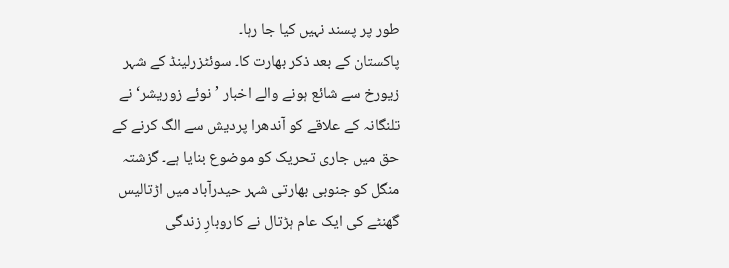طور پر پسند نہیں کیا جا رہا۔
پاکستان کے بعد ذکر بھارت کا۔ سوئٹزرلینڈ کے شہر زیورخ سے شائع ہونے والے اخبار ’نوئے زوریشر‘ نے تلنگانہ کے علاقے کو آندھرا پردیش سے الگ کرنے کے حق میں جاری تحریک کو موضوع بنایا ہے۔ گزشتہ منگل کو جنوبی بھارتی شہر حیدرآباد میں اڑتالیس گھنٹے کی ایک عام ہڑتال نے کاروبارِ زندگی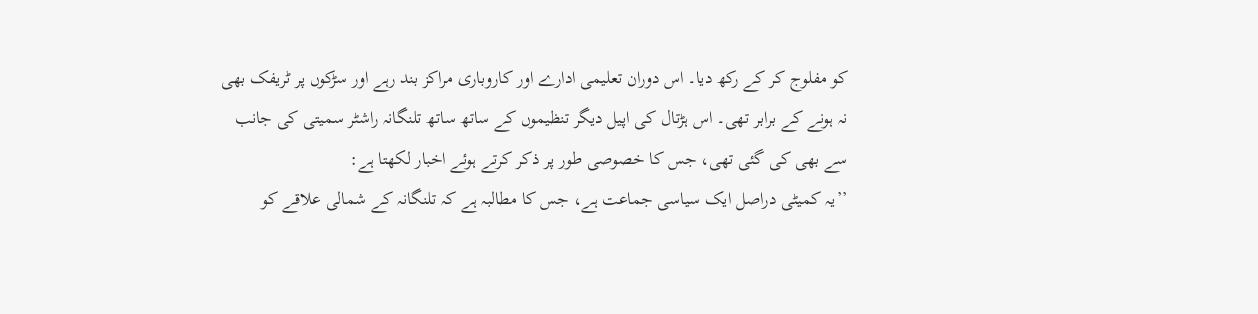کو مفلوج کر کے رکھ دیا۔ اس دوران تعلیمی ادارے اور کاروباری مراکز بند رہے اور سڑکوں پر ٹریفک بھی نہ ہونے کے برابر تھی۔ اس ہڑتال کی اپیل دیگر تنظیموں کے ساتھ ساتھ تلنگانہ راشٹر سمیتی کی جانب سے بھی کی گئی تھی، جس کا خصوصی طور پر ذکر کرتے ہوئے اخبار لکھتا ہے:
’’یہ کمیٹی دراصل ایک سیاسی جماعت ہے، جس کا مطالبہ ہے کہ تلنگانہ کے شمالی علاقے کو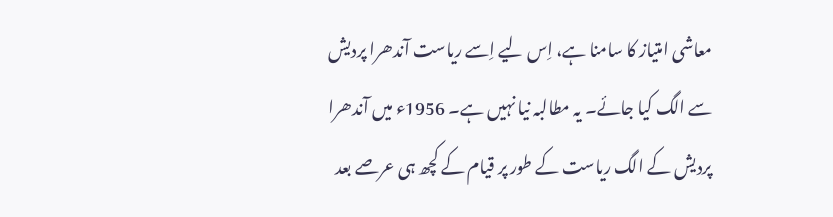معاشی امتیاز کا سامنا ہے، اِس لیے اِسے ریاست آندھرا پردیش سے الگ کیا جائے۔ یہ مطالبہ نیا نہیں ہے۔ 1956ء میں آندھرا پردیش کے الگ ریاست کے طور پر قیام کے کچھ ہی عرصے بعد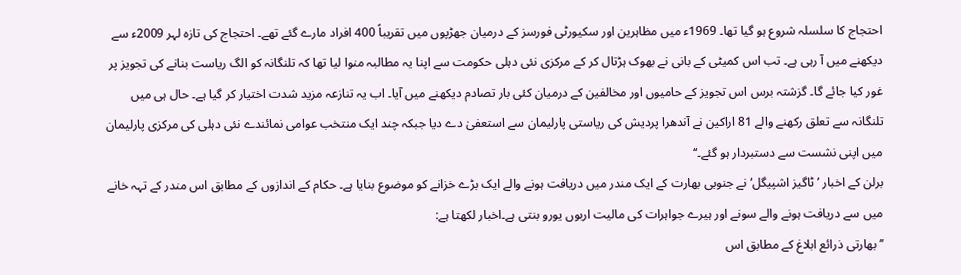احتجاج کا سلسلہ شروع ہو گیا تھا۔ 1969ء میں مظاہرین اور سکیورٹی فورسز کے درمیان جھڑپوں میں تقریباً 400 افراد مارے گئے تھے۔ احتجاج کی تازہ لہر 2009ء سے دیکھنے میں آ رہی ہے۔ تب اس کمیٹی کے بانی نے بھوک ہڑتال کر کے مرکزی نئی دہلی حکومت سے اپنا یہ مطالبہ منوا لیا تھا کہ تلنگانہ کو الگ ریاست بنانے کی تجویز پر غور کیا جائے گا۔ گزشتہ برس اس تجویز کے حامیوں اور مخالفین کے درمیان کئی بار تصادم دیکھنے میں آیا۔ اب یہ تنازعہ مزید شدت اختیار کر گیا ہے۔ حال ہی میں تلنگانہ سے تعلق رکھنے والے 81 اراکین نے آندھرا پردیش کی ریاستی پارلیمان سے استعفیٰ دے دیا جبکہ چند ایک منتخب عوامی نمائندے نئی دہلی کی مرکزی پارلیمان میں اپنی نشست سے دستبردار ہو گئے۔‘‘
برلن کے اخبار ’ٹاگیز اشپیگل‘ نے جنوبی بھارت کے ایک مندر میں دریافت ہونے والے ایک بڑے خزانے کو موضوع بنایا ہے۔ حکام کے اندازوں کے مطابق اس مندر کے تہہ خانے میں سے دریافت ہونے والے سونے اور ہیرے جواہرات کی مالیت اربوں یورو بنتی ہے۔اخبار لکھتا ہے:
’’بھارتی ذرائع ابلاغ کے مطابق اس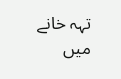تہہ خانے میں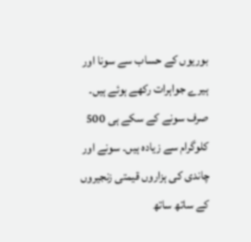بوریوں کے حساب سے سونا اور ہیرے جواہرات رکھے ہوئے ہیں۔ صرف سونے کے سکے ہی 500 کلوگرام سے زیادہ ہیں۔ سونے اور چاندی کی ہزاروں قیمتی زنجیروں کے ساتھ ساتھ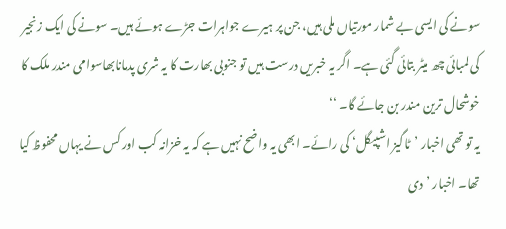سونے کی ایسی بے شمار مورتیاں ملی ہیں، جن پر ہیرے جواہرات جڑے ہوئے ہیں۔ سونے کی ایک زنجیر کی لمبائی چھ میٹر بتائی گئی ہے۔ اگر یہ خبریں درست ہیں تو جنوبی بھارت کا یہ شری پدمانابھاسوامی مندر ملک کا خوشحال ترین مندر بن جائے گا۔ ‘‘
یہ تو تھی اخبار ’ٹاگیز اشپیگل‘ کی رائے۔ ابھی یہ واضح نہیں ہے کہ یہ خزانہ کب اور کس نے یہاں محفوظ کیا تھا۔ اخبار ’دی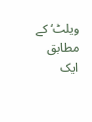ویلٹ‘ کے مطابق ایک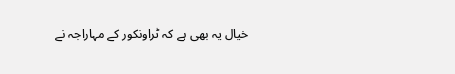خیال یہ بھی ہے کہ ٹراونکور کے مہاراجہ نے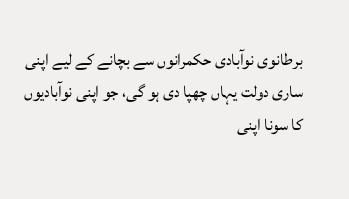برطانوی نوآبادی حکمرانوں سے بچانے کے لیے اپنی ساری دولت یہاں چھپا دی ہو گی، جو اپنی نوآبادیوں کا سونا اپنی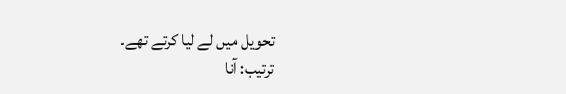تحویل میں لے لیا کرتے تھے۔
ترتیب: آنا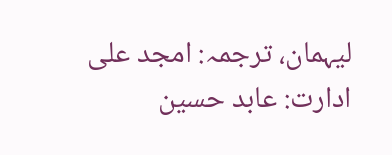لیہمان، ترجمہ: امجد علی
ادارت: عابد حسین